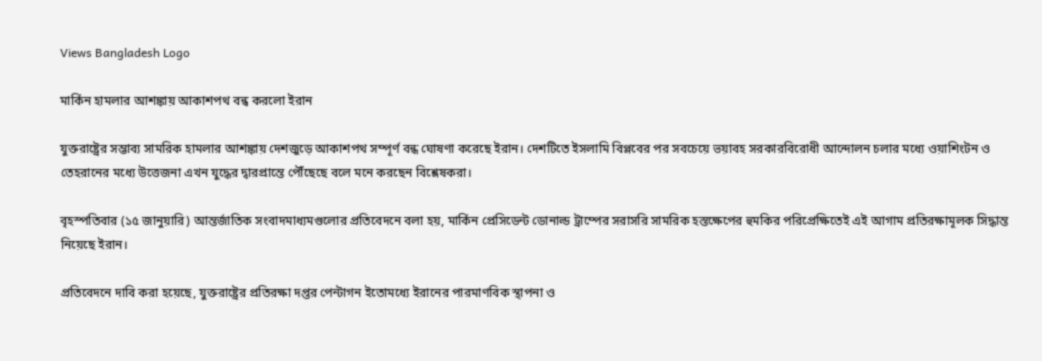Views Bangladesh Logo

মার্কিন হামলার আশঙ্কায় আকাশপথ বন্ধ করলো ইরান

যুক্তরাষ্ট্রের সম্ভাব্য সামরিক হামলার আশঙ্কায় দেশজুড়ে আকাশপথ সম্পূর্ণ বন্ধ ঘোষণা করেছে ইরান। দেশটিতে ইসলামি বিপ্লবের পর সবচেয়ে ভয়াবহ সরকারবিরোধী আন্দোলন চলার মধ্যে ওয়াশিংটন ও তেহরানের মধ্যে উত্তেজনা এখন যুদ্ধের দ্বারপ্রান্তে পৌঁছেছে বলে মনে করছেন বিশ্লেষকরা।

বৃহস্পতিবার (১৫ জানুয়ারি) আন্তর্জাতিক সংবাদমাধ্যমগুলোর প্রতিবেদনে বলা হয়, মার্কিন প্রেসিডেন্ট ডোনাল্ড ট্রাম্পের সরাসরি সামরিক হস্তক্ষেপের হুমকির পরিপ্রেক্ষিতেই এই আগাম প্রতিরক্ষামূলক সিদ্ধান্ত নিয়েছে ইরান।

প্রতিবেদনে দাবি করা হয়েছে, যুক্তরাষ্ট্রের প্রতিরক্ষা দপ্তর পেন্টাগন ইতোমধ্যে ইরানের পারমাণবিক স্থাপনা ও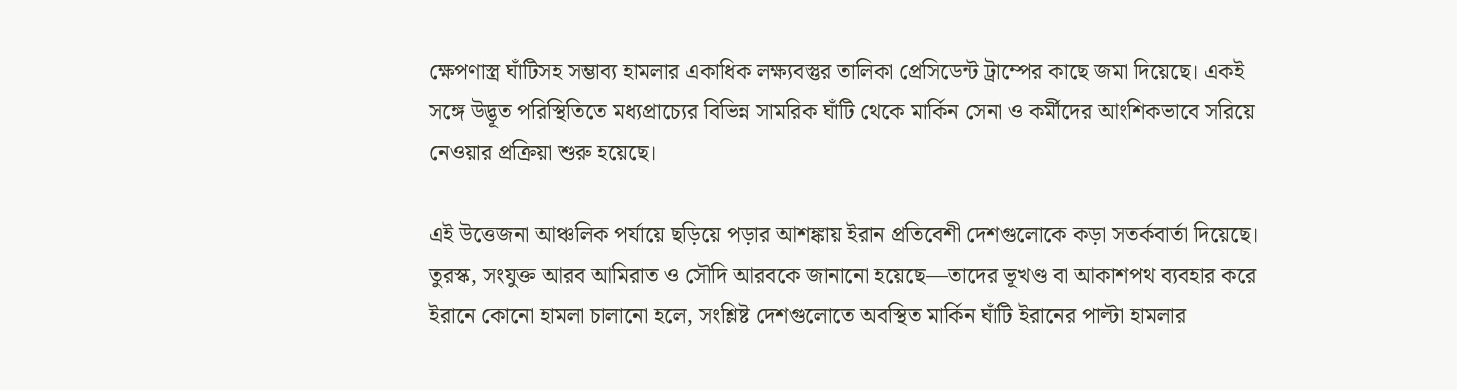ক্ষেপণাস্ত্র ঘাঁটিসহ সম্ভাব্য হামলার একাধিক লক্ষ্যবস্তুর তালিকা প্রেসিডেন্ট ট্রাম্পের কাছে জমা দিয়েছে। একই সঙ্গে উদ্ভূত পরিস্থিতিতে মধ্যপ্রাচ্যের বিভিন্ন সামরিক ঘাঁটি থেকে মার্কিন সেনা ও কর্মীদের আংশিকভাবে সরিয়ে নেওয়ার প্রক্রিয়া শুরু হয়েছে।

এই উত্তেজনা আঞ্চলিক পর্যায়ে ছড়িয়ে পড়ার আশঙ্কায় ইরান প্রতিবেশী দেশগুলোকে কড়া সতর্কবার্তা দিয়েছে। তুরস্ক, সংযুক্ত আরব আমিরাত ও সৌদি আরবকে জানানো হয়েছে—তাদের ভূখণ্ড বা আকাশপথ ব্যবহার করে ইরানে কোনো হামলা চালানো হলে, সংশ্লিষ্ট দেশগুলোতে অবস্থিত মার্কিন ঘাঁটি ইরানের পাল্টা হামলার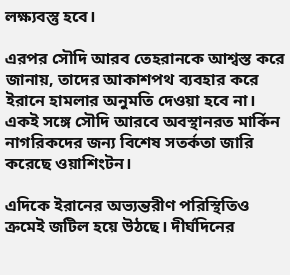লক্ষ্যবস্তু হবে।

এরপর সৌদি আরব তেহরানকে আশ্বস্ত করে জানায়, তাদের আকাশপথ ব্যবহার করে ইরানে হামলার অনুমতি দেওয়া হবে না। একই সঙ্গে সৌদি আরবে অবস্থানরত মার্কিন নাগরিকদের জন্য বিশেষ সতর্কতা জারি করেছে ওয়াশিংটন।

এদিকে ইরানের অভ্যন্তরীণ পরিস্থিতিও ক্রমেই জটিল হয়ে উঠছে। দীর্ঘদিনের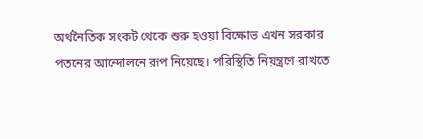অর্থনৈতিক সংকট থেকে শুরু হওয়া বিক্ষোভ এখন সরকার পতনের আন্দোলনে রূপ নিয়েছে। পরিস্থিতি নিয়ন্ত্রণে রাখতে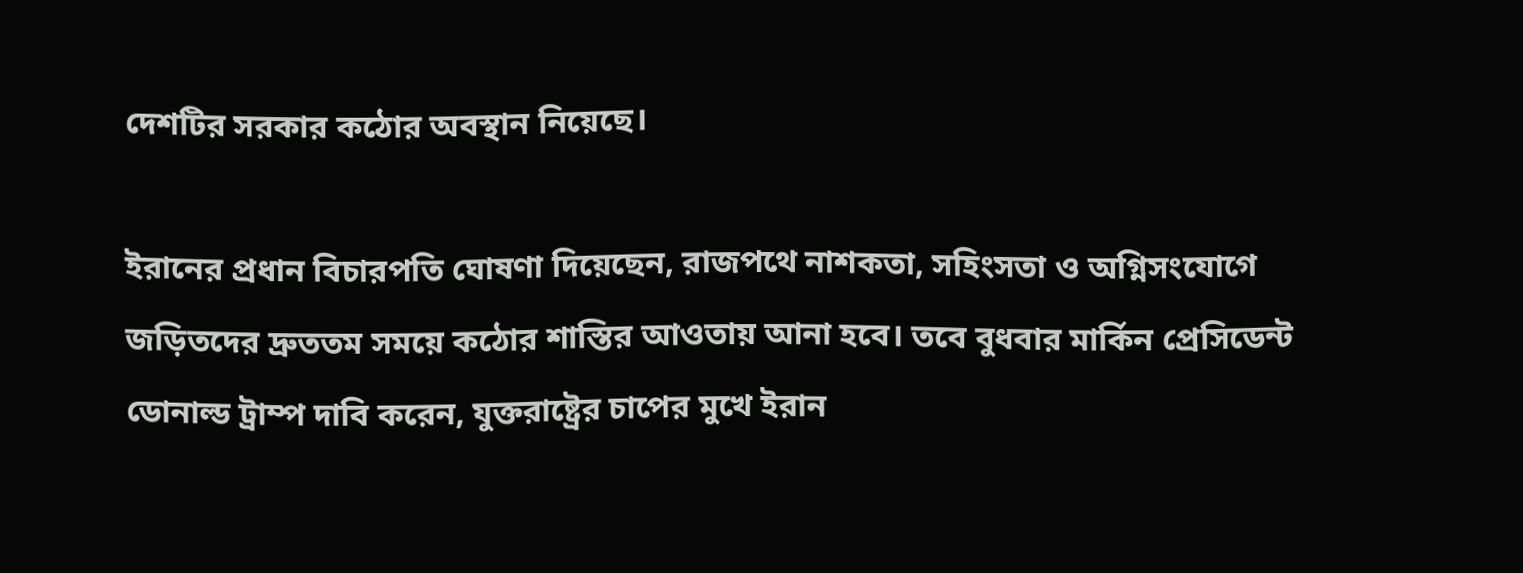দেশটির সরকার কঠোর অবস্থান নিয়েছে।

ইরানের প্রধান বিচারপতি ঘোষণা দিয়েছেন, রাজপথে নাশকতা, সহিংসতা ও অগ্নিসংযোগে জড়িতদের দ্রুততম সময়ে কঠোর শাস্তির আওতায় আনা হবে। তবে বুধবার মার্কিন প্রেসিডেন্ট ডোনাল্ড ট্রাম্প দাবি করেন, যুক্তরাষ্ট্রের চাপের মুখে ইরান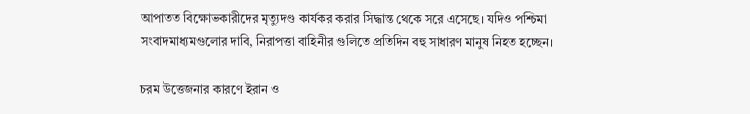আপাতত বিক্ষোভকারীদের মৃত্যুদণ্ড কার্যকর করার সিদ্ধান্ত থেকে সরে এসেছে। যদিও পশ্চিমা সংবাদমাধ্যমগুলোর দাবি, নিরাপত্তা বাহিনীর গুলিতে প্রতিদিন বহু সাধারণ মানুষ নিহত হচ্ছেন।

চরম উত্তেজনার কারণে ইরান ও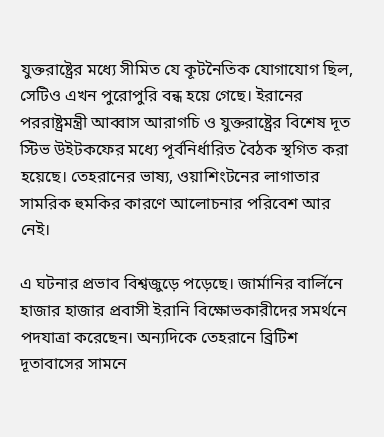যুক্তরাষ্ট্রের মধ্যে সীমিত যে কূটনৈতিক যোগাযোগ ছিল, সেটিও এখন পুরোপুরি বন্ধ হয়ে গেছে। ইরানের পররাষ্ট্রমন্ত্রী আব্বাস আরাগচি ও যুক্তরাষ্ট্রের বিশেষ দূত স্টিভ উইটকফের মধ্যে পূর্বনির্ধারিত বৈঠক স্থগিত করা হয়েছে। তেহরানের ভাষ্য, ওয়াশিংটনের লাগাতার সামরিক হুমকির কারণে আলোচনার পরিবেশ আর নেই।

এ ঘটনার প্রভাব বিশ্বজুড়ে পড়েছে। জার্মানির বার্লিনে হাজার হাজার প্রবাসী ইরানি বিক্ষোভকারীদের সমর্থনে পদযাত্রা করেছেন। অন্যদিকে তেহরানে ব্রিটিশ দূতাবাসের সামনে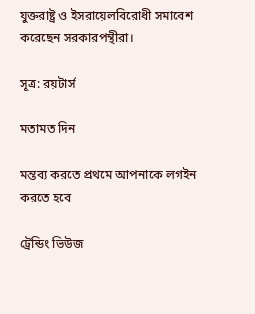যুক্তরাষ্ট্র ও ইসরায়েলবিরোধী সমাবেশ করেছেন সরকারপন্থীরা।

সূত্র: রয়টার্স

মতামত দিন

মন্তব্য করতে প্রথমে আপনাকে লগইন করতে হবে

ট্রেন্ডিং ভিউজ